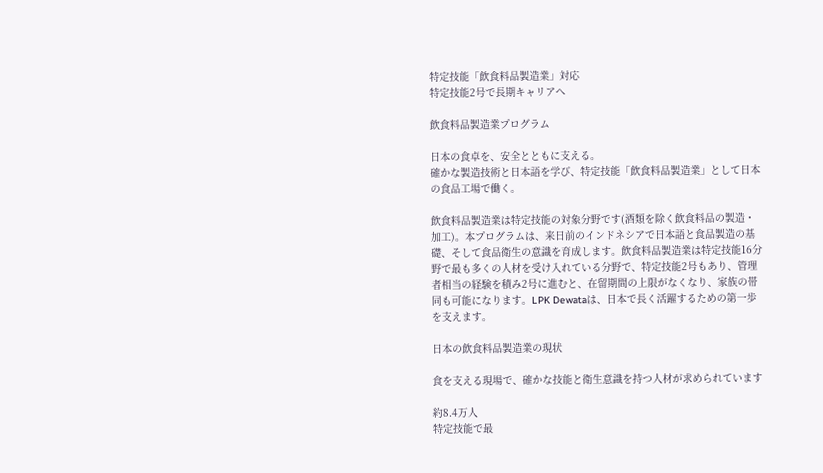特定技能「飲食料品製造業」対応
特定技能2号で長期キャリアへ

飲食料品製造業プログラム

日本の食卓を、安全とともに支える。
確かな製造技術と日本語を学び、特定技能「飲食料品製造業」として日本の食品工場で働く。

飲食料品製造業は特定技能の対象分野です(酒類を除く飲食料品の製造・加工)。本プログラムは、来日前のインドネシアで日本語と食品製造の基礎、そして食品衛生の意識を育成します。飲食料品製造業は特定技能16分野で最も多くの人材を受け入れている分野で、特定技能2号もあり、管理者相当の経験を積み2号に進むと、在留期間の上限がなくなり、家族の帯同も可能になります。LPK Dewataは、日本で長く活躍するための第一歩を支えます。

日本の飲食料品製造業の現状

食を支える現場で、確かな技能と衛生意識を持つ人材が求められています

約8.4万人
特定技能で最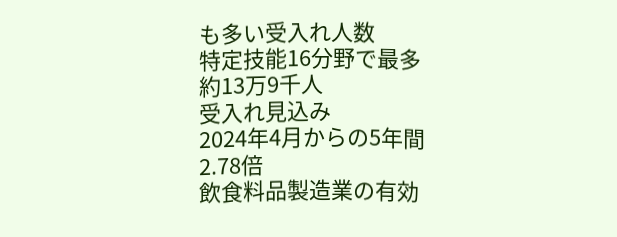も多い受入れ人数
特定技能16分野で最多
約13万9千人
受入れ見込み
2024年4月からの5年間
2.78倍
飲食料品製造業の有効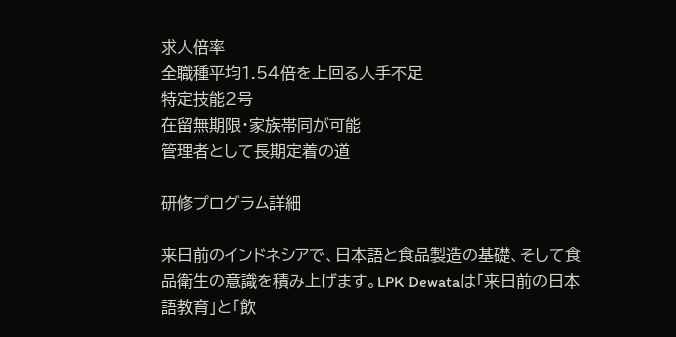求人倍率
全職種平均1.54倍を上回る人手不足
特定技能2号
在留無期限・家族帯同が可能
管理者として長期定着の道

研修プログラム詳細

来日前のインドネシアで、日本語と食品製造の基礎、そして食品衛生の意識を積み上げます。LPK Dewataは「来日前の日本語教育」と「飲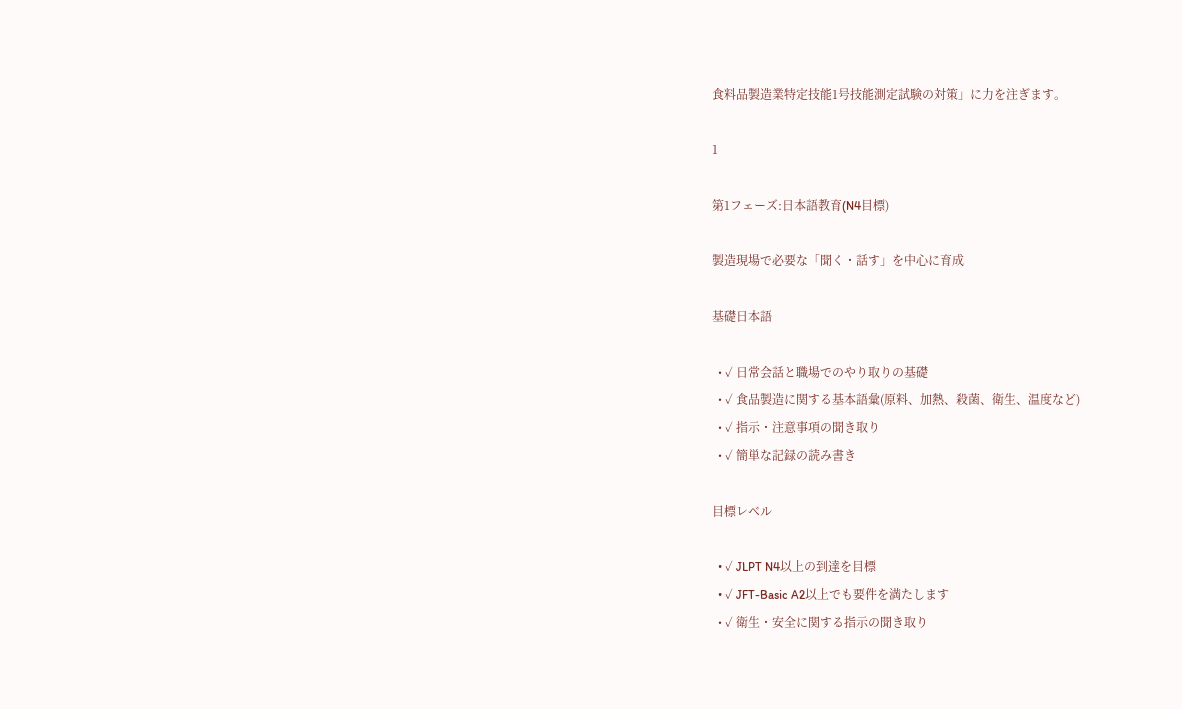食料品製造業特定技能1号技能測定試験の対策」に力を注ぎます。

1

第1フェーズ:日本語教育(N4目標)

製造現場で必要な「聞く・話す」を中心に育成

基礎日本語

  • ✓ 日常会話と職場でのやり取りの基礎
  • ✓ 食品製造に関する基本語彙(原料、加熱、殺菌、衛生、温度など)
  • ✓ 指示・注意事項の聞き取り
  • ✓ 簡単な記録の読み書き

目標レベル

  • ✓ JLPT N4以上の到達を目標
  • ✓ JFT-Basic A2以上でも要件を満たします
  • ✓ 衛生・安全に関する指示の聞き取り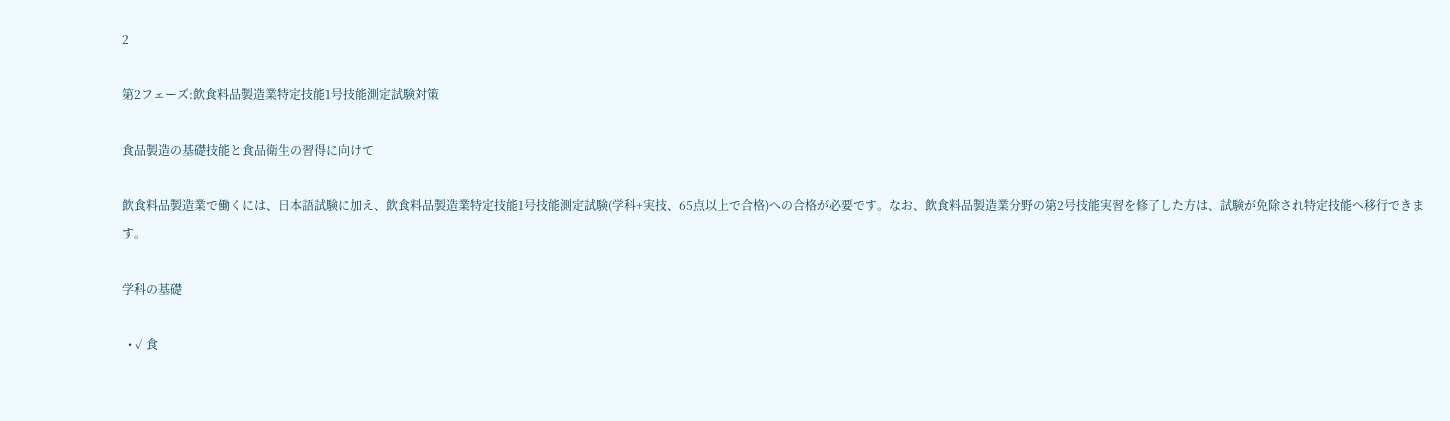2

第2フェーズ:飲食料品製造業特定技能1号技能測定試験対策

食品製造の基礎技能と食品衛生の習得に向けて

飲食料品製造業で働くには、日本語試験に加え、飲食料品製造業特定技能1号技能測定試験(学科+実技、65点以上で合格)への合格が必要です。なお、飲食料品製造業分野の第2号技能実習を修了した方は、試験が免除され特定技能へ移行できます。

学科の基礎

  • ✓ 食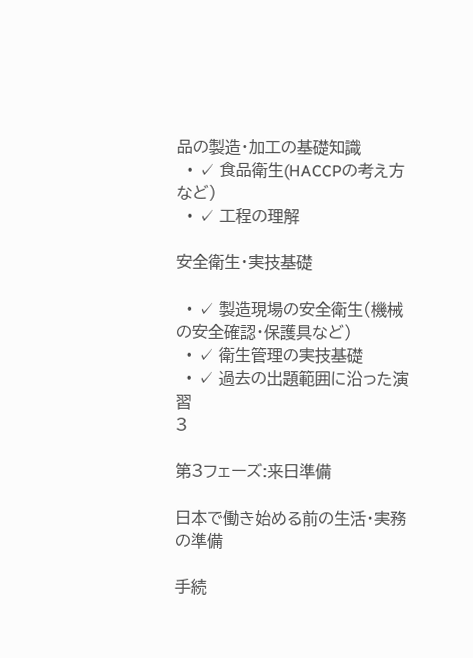品の製造・加工の基礎知識
  • ✓ 食品衛生(HACCPの考え方など)
  • ✓ 工程の理解

安全衛生・実技基礎

  • ✓ 製造現場の安全衛生(機械の安全確認・保護具など)
  • ✓ 衛生管理の実技基礎
  • ✓ 過去の出題範囲に沿った演習
3

第3フェーズ:来日準備

日本で働き始める前の生活・実務の準備

手続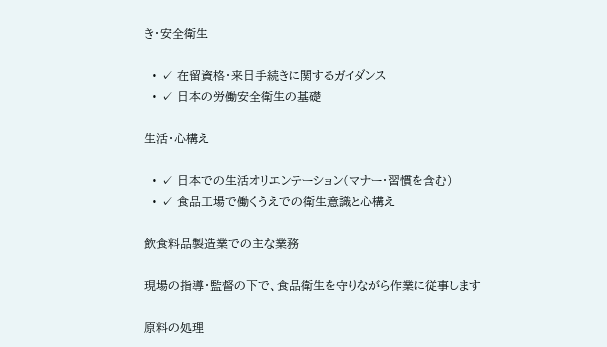き・安全衛生

  • ✓ 在留資格・来日手続きに関するガイダンス
  • ✓ 日本の労働安全衛生の基礎

生活・心構え

  • ✓ 日本での生活オリエンテーション(マナー・習慣を含む)
  • ✓ 食品工場で働くうえでの衛生意識と心構え

飲食料品製造業での主な業務

現場の指導・監督の下で、食品衛生を守りながら作業に従事します

原料の処理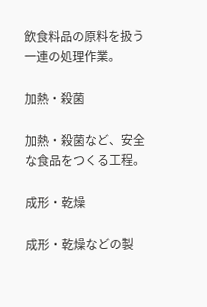飲食料品の原料を扱う一連の処理作業。

加熱・殺菌

加熱・殺菌など、安全な食品をつくる工程。

成形・乾燥

成形・乾燥などの製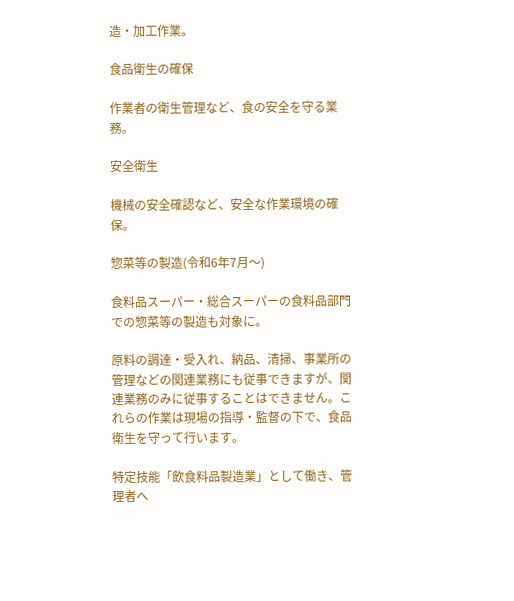造・加工作業。

食品衛生の確保

作業者の衛生管理など、食の安全を守る業務。

安全衛生

機械の安全確認など、安全な作業環境の確保。

惣菜等の製造(令和6年7月〜)

食料品スーパー・総合スーパーの食料品部門での惣菜等の製造も対象に。

原料の調達・受入れ、納品、清掃、事業所の管理などの関連業務にも従事できますが、関連業務のみに従事することはできません。これらの作業は現場の指導・監督の下で、食品衛生を守って行います。

特定技能「飲食料品製造業」として働き、管理者へ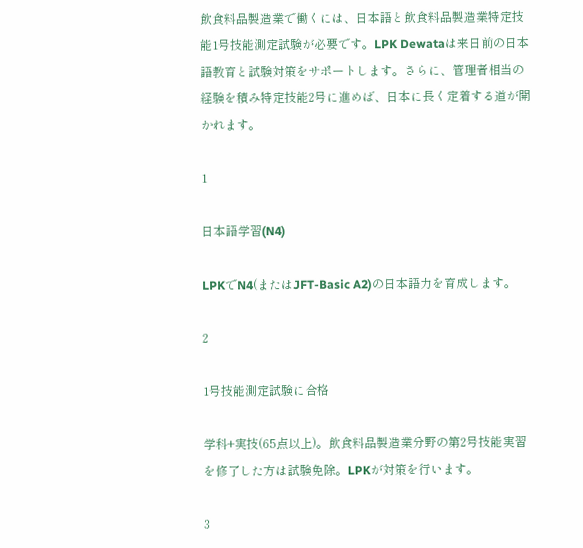飲食料品製造業で働くには、日本語と飲食料品製造業特定技能1号技能測定試験が必要です。LPK Dewataは来日前の日本語教育と試験対策をサポートします。さらに、管理者相当の経験を積み特定技能2号に進めば、日本に長く定着する道が開かれます。

1

日本語学習(N4)

LPKでN4(またはJFT-Basic A2)の日本語力を育成します。

2

1号技能測定試験に合格

学科+実技(65点以上)。飲食料品製造業分野の第2号技能実習を修了した方は試験免除。LPKが対策を行います。

3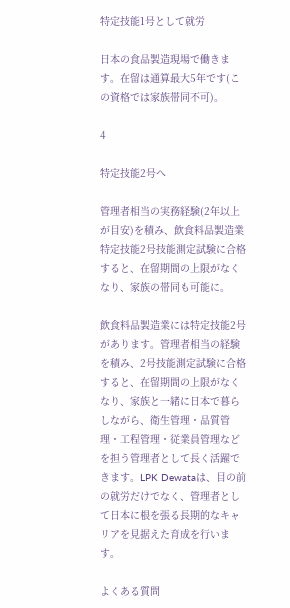特定技能1号として就労

日本の食品製造現場で働きます。在留は通算最大5年です(この資格では家族帯同不可)。

4

特定技能2号へ

管理者相当の実務経験(2年以上が目安)を積み、飲食料品製造業特定技能2号技能測定試験に合格すると、在留期間の上限がなくなり、家族の帯同も可能に。

飲食料品製造業には特定技能2号があります。管理者相当の経験を積み、2号技能測定試験に合格すると、在留期間の上限がなくなり、家族と一緒に日本で暮らしながら、衛生管理・品質管理・工程管理・従業員管理などを担う管理者として長く活躍できます。LPK Dewataは、目の前の就労だけでなく、管理者として日本に根を張る長期的なキャリアを見据えた育成を行います。

よくある質問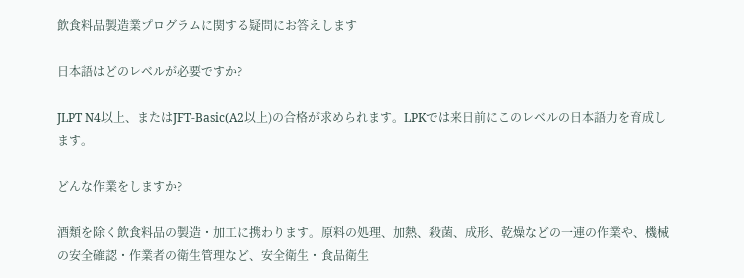飲食料品製造業プログラムに関する疑問にお答えします

日本語はどのレベルが必要ですか?

JLPT N4以上、またはJFT-Basic(A2以上)の合格が求められます。LPKでは来日前にこのレベルの日本語力を育成します。

どんな作業をしますか?

酒類を除く飲食料品の製造・加工に携わります。原料の処理、加熱、殺菌、成形、乾燥などの一連の作業や、機械の安全確認・作業者の衛生管理など、安全衛生・食品衛生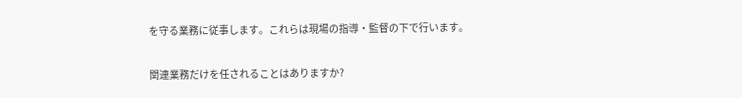を守る業務に従事します。これらは現場の指導・監督の下で行います。

関連業務だけを任されることはありますか?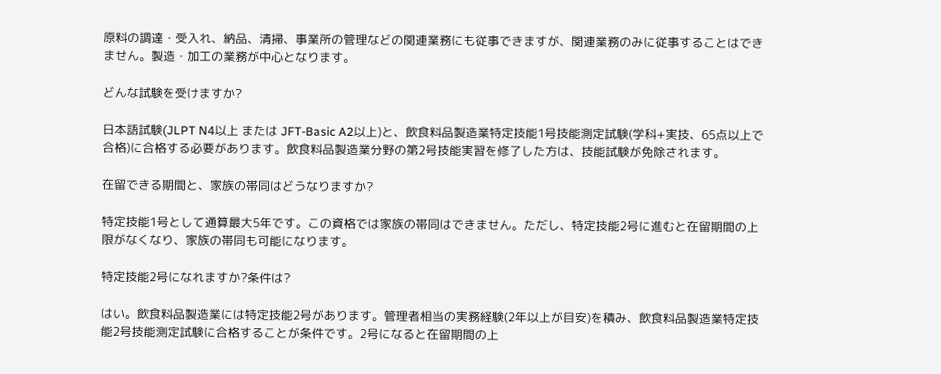原料の調達・受入れ、納品、清掃、事業所の管理などの関連業務にも従事できますが、関連業務のみに従事することはできません。製造・加工の業務が中心となります。

どんな試験を受けますか?

日本語試験(JLPT N4以上 または JFT-Basic A2以上)と、飲食料品製造業特定技能1号技能測定試験(学科+実技、65点以上で合格)に合格する必要があります。飲食料品製造業分野の第2号技能実習を修了した方は、技能試験が免除されます。

在留できる期間と、家族の帯同はどうなりますか?

特定技能1号として通算最大5年です。この資格では家族の帯同はできません。ただし、特定技能2号に進むと在留期間の上限がなくなり、家族の帯同も可能になります。

特定技能2号になれますか?条件は?

はい。飲食料品製造業には特定技能2号があります。管理者相当の実務経験(2年以上が目安)を積み、飲食料品製造業特定技能2号技能測定試験に合格することが条件です。2号になると在留期間の上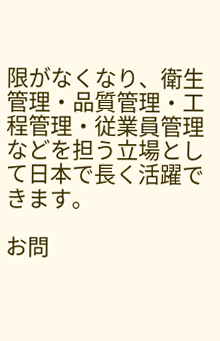限がなくなり、衛生管理・品質管理・工程管理・従業員管理などを担う立場として日本で長く活躍できます。

お問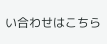い合わせはこちら